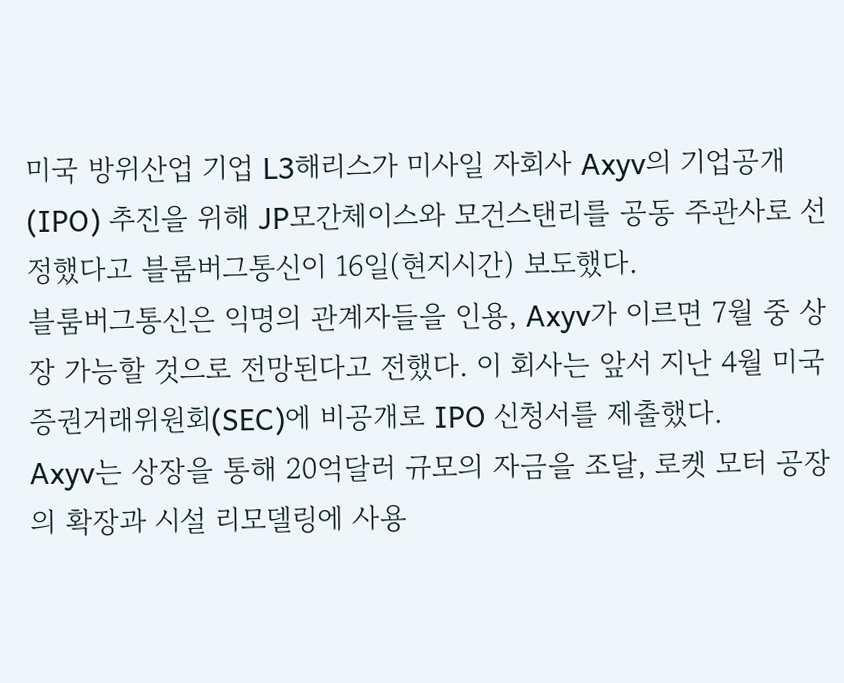미국 방위산업 기업 L3해리스가 미사일 자회사 Axyv의 기업공개(IPO) 추진을 위해 JP모간체이스와 모건스탠리를 공동 주관사로 선정했다고 블룸버그통신이 16일(현지시간) 보도했다.
블룸버그통신은 익명의 관계자들을 인용, Axyv가 이르면 7월 중 상장 가능할 것으로 전망된다고 전했다. 이 회사는 앞서 지난 4월 미국 증권거래위원회(SEC)에 비공개로 IPO 신청서를 제출했다.
Axyv는 상장을 통해 20억달러 규모의 자금을 조달, 로켓 모터 공장의 확장과 시설 리모델링에 사용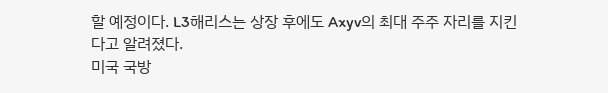할 예정이다. L3해리스는 상장 후에도 Axyv의 최대 주주 자리를 지킨다고 알려졌다.
미국 국방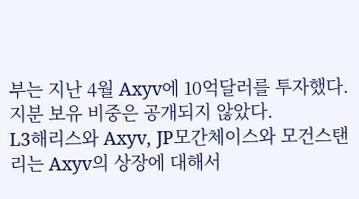부는 지난 4월 Axyv에 10억달러를 투자했다. 지분 보유 비중은 공개되지 않았다.
L3해리스와 Axyv, JP모간체이스와 모건스탠리는 Axyv의 상장에 대해서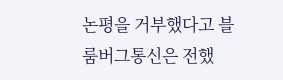논평을 거부했다고 블룸버그통신은 전했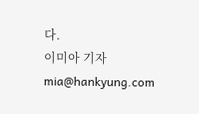다.
이미아 기자 mia@hankyung.com